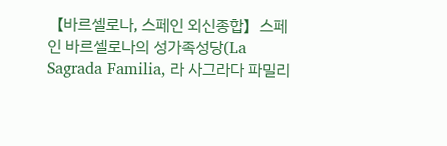【바르셀로나, 스페인 외신종합】스페인 바르셀로나의 성가족성당(La Sagrada Familia, 라 사그라다 파밀리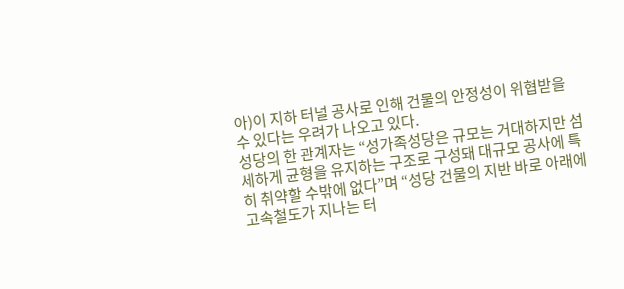아)이 지하 터널 공사로 인해 건물의 안정성이 위협받을 수 있다는 우려가 나오고 있다.
성당의 한 관계자는 “성가족성당은 규모는 거대하지만 섬세하게 균형을 유지하는 구조로 구성돼 대규모 공사에 특히 취약할 수밖에 없다”며 “성당 건물의 지반 바로 아래에 고속철도가 지나는 터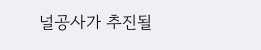널공사가 추진될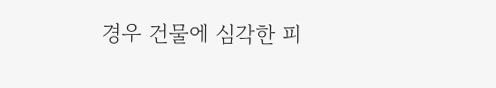경우 건물에 심각한 피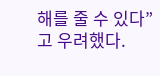해를 줄 수 있다”고 우려했다.